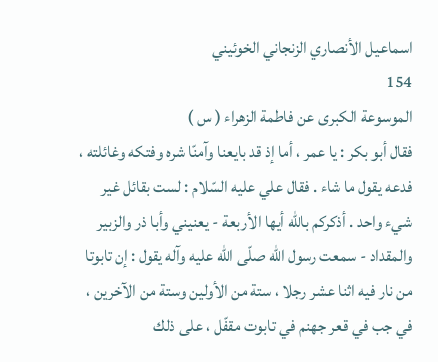اسماعيل الأنصاري الزنجاني الخوئيني
154
الموسوعة الكبرى عن فاطمة الزهراء ( س )
فقال أبو بكر : يا عمر ، أما إذ قد بايعنا وآمنّا شره وفتكه وغائلته ، فدعه يقول ما شاء . فقال علي عليه السّلام : لست بقائل غير شيء واحد . أذكركم باللّه أيها الأربعة - يعنيني وأبا ذر والزبير والمقداد - سمعت رسول اللّه صلّى اللّه عليه وآله يقول : إن تابوتا من نار فيه اثنا عشر رجلا ، ستة من الأولين وستة من الآخرين ، في جب في قعر جهنم في تابوت مقفّل ، على ذلك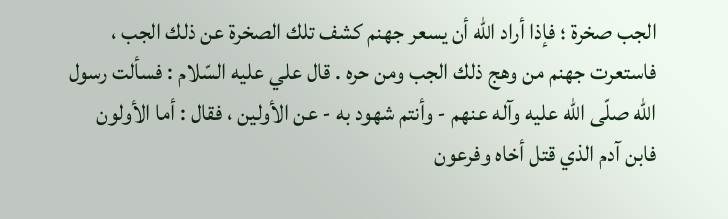الجب صخرة ؛ فإذا أراد اللّه أن يسعر جهنم كشف تلك الصخرة عن ذلك الجب ، فاستعرت جهنم من وهج ذلك الجب ومن حره . قال علي عليه السّلام : فسألت رسول اللّه صلّى اللّه عليه وآله عنهم - وأنتم شهود به - عن الأولين ، فقال : أما الأولون فابن آدم الذي قتل أخاه وفرعون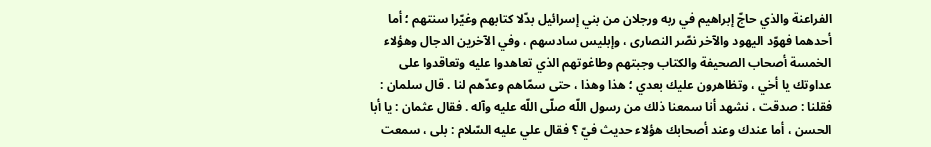الفراعنة والذي حاجّ إبراهيم في ربه ورجلان من بني إسرائيل بدّلا كتابهم وغيّرا سنتهم ؛ أما أحدهما فهوّد اليهود والآخر نصّر النصارى ، وإبليس سادسهم ، وفي الآخرين الدجال وهؤلاء الخمسة أصحاب الصحيفة والكتاب وجبتهم وطاغوتهم الذي تعاهدوا عليه وتعاقدوا على عداوتك يا أخي ، وتظاهرون عليك بعدي ؛ هذا وهذا ، حتى سمّاهم وعدّهم لنا . قال سلمان : فقلنا : صدقت ، نشهد أنا سمعنا ذلك من رسول اللّه صلّى اللّه عليه وآله . فقال عثمان : يا أبا الحسن ، أما عندك وعند أصحابك هؤلاء حديث فيّ ؟ فقال علي عليه السّلام : بلى ، سمعت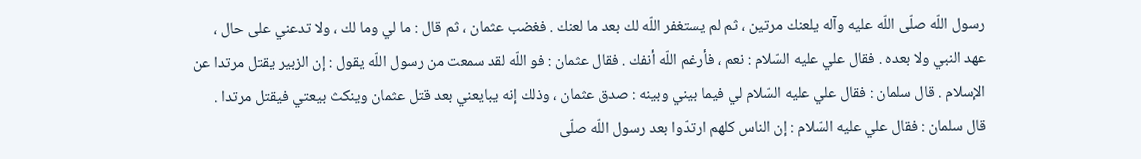رسول اللّه صلّى اللّه عليه وآله يلعنك مرتين ، ثم لم يستغفر اللّه لك بعد ما لعنك . فغضب عثمان ، ثم قال : ما لي وما لك ، ولا تدعني على حال ، عهد النبي ولا بعده . فقال علي عليه السّلام : نعم ، فأرغم اللّه أنفك . فقال عثمان : فو اللّه لقد سمعت من رسول اللّه يقول : إن الزبير يقتل مرتدا عن الإسلام . قال سلمان : فقال علي عليه السّلام لي فيما بيني وبينه : صدق عثمان ، وذلك إنه يبايعني بعد قتل عثمان وينكث بيعتي فيقتل مرتدا . قال سلمان : فقال علي عليه السّلام : إن الناس كلهم ارتدّوا بعد رسول اللّه صلّى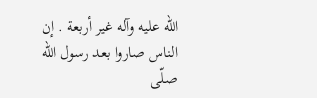اللّه عليه وآله غير أربعة . إن الناس صاروا بعد رسول اللّه صلّى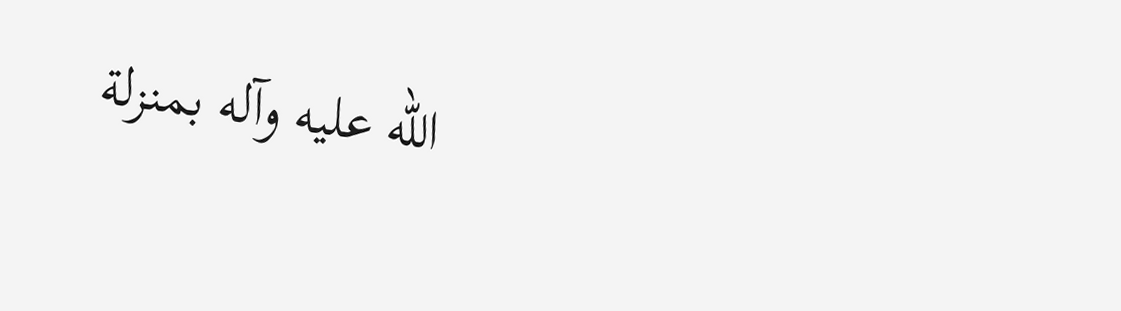اللّه عليه وآله بمنزلة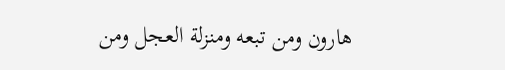هارون ومن تبعه ومنزلة العجل ومن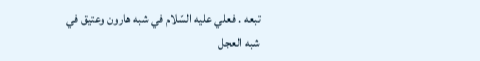تبعه . فعلي عليه السّلام في شبه هارون وعتيق في شبه العجل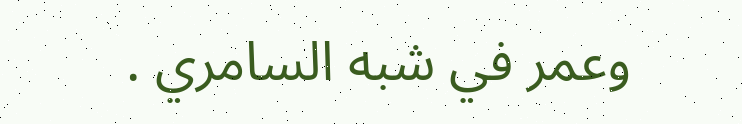وعمر في شبه السامري .